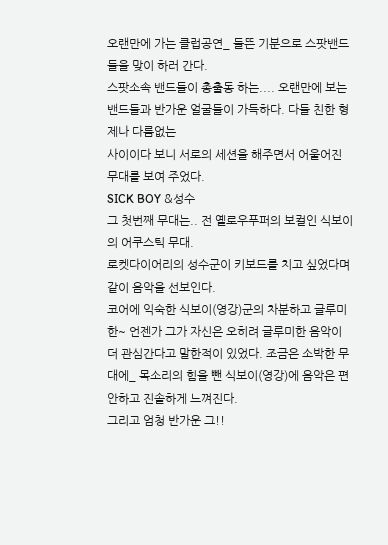오랜만에 가는 클럽공연_ 들뜬 기분으로 스팟밴드들을 맞이 하러 간다.
스팟소속 밴드들이 총출동 하는.... 오랜만에 보는 밴드들과 반가운 얼굴들이 가득하다. 다들 친한 형제나 다름없는
사이이다 보니 서로의 세션을 해주면서 어울어진 무대를 보여 주었다.
SICK BOY &성수
그 첫번째 무대는.. 전 옐로우푸퍼의 보컬인 식보이의 어쿠스틱 무대.
로켓다이어리의 성수군이 키보드를 치고 싶었다며 같이 음악을 선보인다.
코어에 익숙한 식보이(영강)군의 차분하고 글루미한~ 언젠가 그가 자신은 오히려 글루미한 음악이 더 관심간다고 말한적이 있었다. 조금은 소박한 무대에_ 목소리의 힘을 뺀 식보이(영강)에 음악은 편안하고 진솔하게 느껴진다.
그리고 엄청 반가운 그!!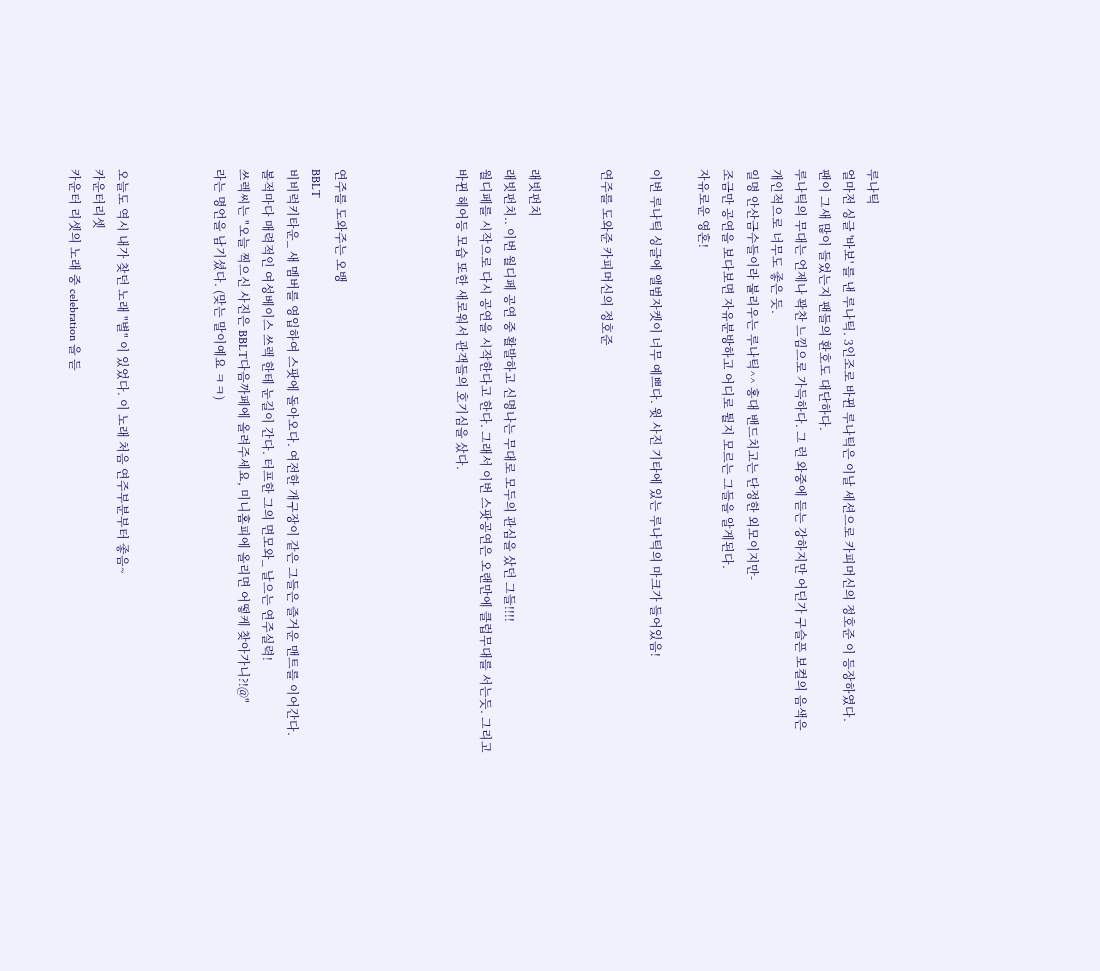루나틱
얼마전 싱글 '바보' 를 낸 루나틱. 3인조로 바뀐 루나틱은 이날 세션으로 카피머신의 정호준 이 등장하였다.
팬이 그새 많이 들었는지 팬들의 환호도 대단하다.
루나틱의 무대는 언제나 꽉찬 느낌으로 가득하다. 그 런 와중에 듣는 강하지만 어딘가 구슬픈 보컬의 음색은
개인적으로 너무도 좋은 듯.
일명 안산금수들이라 불리우는 루나틱^^ 홍대 밴드치고는 단정한 외모이지만-
조금만 공연을 보다보면 자유분방하고 어디로 튈지 모르는 그들을 알게된다.
자유로운 영혼!

이번 루나틱 싱글에 앨범자켓이 너무 예쁘다. 윗 사진 기타에 있는 루나틱의 마크가 들어있음!

연주를 도와준 카피머신의 정호준


래빗펀치
래빗펀치.. 이번 월디페 공연 중 활발하고 신명나는 무대로 모두의 관심을 샀던 그들!!!!
월디페를 시작으로 다시 공연을 시작한다고 한다. 그래서 이번 스팟공연은 오랜만에 클럽무대를 서는듯. 그리고
바뀐 헤어등 모습 또한 새로워서 관객들의 호기심을 샀다.




연주를 도와주는 오뱅
BBLT
비비럭키타운_ 새 멤버를 영입하여 스팟에 돌아오다. 여전한 개구장이 같은 그들은 즐거운 맨트를 이어간다.
볼적마다 매력적인 여성베이스 쓰렉 한테 눈길이 간다. 터프한 그의 면모와_ 날으는 연주실력!
쓰렉씨는 "오늘 찍으신 사진은 BBLT다음까페에 올려주세요, 미니홈피에 올리면 어떻케 찾아가니?!@"
라는 명언을 남기셨다. (맞는 말이예요 ㅋㅋ)



오늘도 역시 내가 찾던 노래 "별" 이 있었다. 이 노래 처음 연주부분부터 좋음~
카운터리셋
카운터 리셋의 노래 중 celebration 을 듣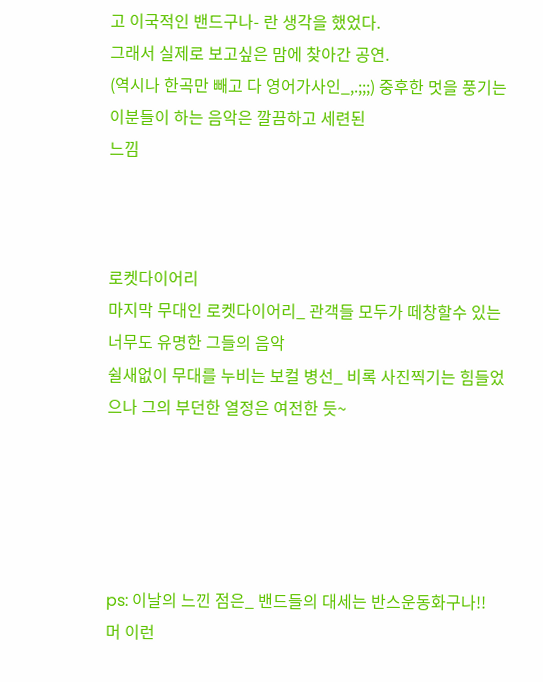고 이국적인 밴드구나- 란 생각을 했었다.
그래서 실제로 보고싶은 맘에 찾아간 공연.
(역시나 한곡만 빼고 다 영어가사인_,.;;;) 중후한 멋을 풍기는 이분들이 하는 음악은 깔끔하고 세련된
느낌



로켓다이어리
마지막 무대인 로켓다이어리_ 관객들 모두가 떼창할수 있는 너무도 유명한 그들의 음악
쉴새없이 무대를 누비는 보컬 병선_ 비록 사진찍기는 힘들었으나 그의 부던한 열정은 여전한 듯~





ps: 이날의 느낀 점은_ 밴드들의 대세는 반스운동화구나!!
머 이런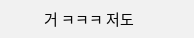거 ㅋㅋㅋ 저도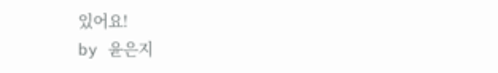있어요!
by 윤은지